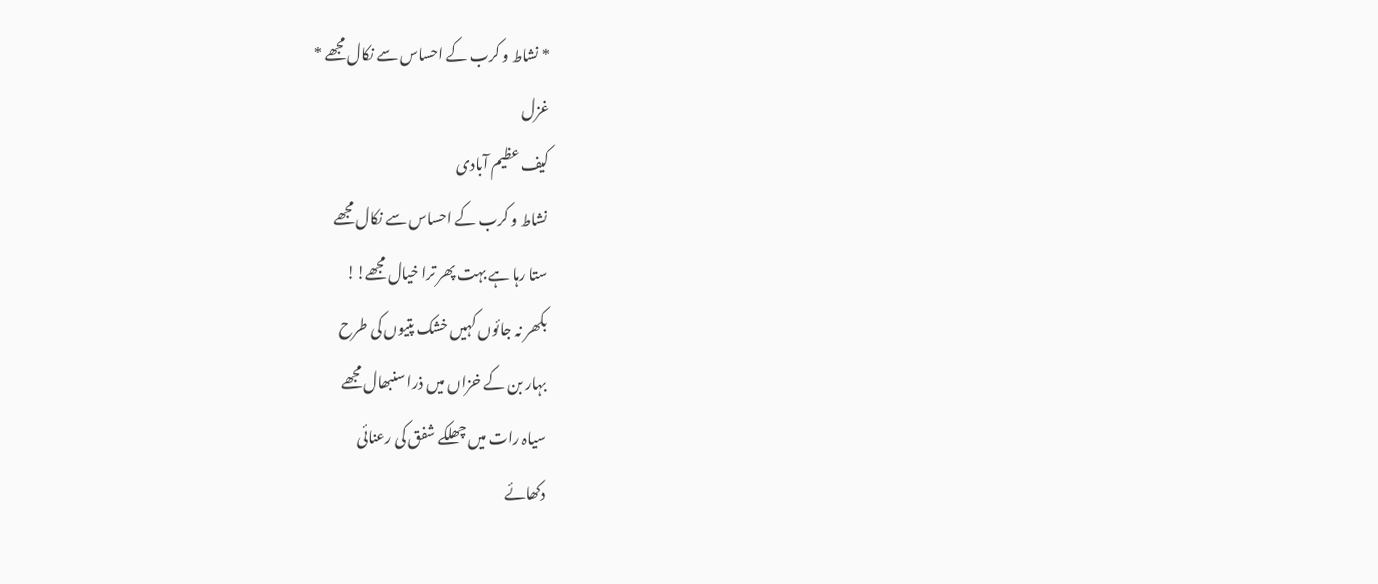* نشاط و کرب کے احساس سے نکال مجھے *
غزل
کیف عظیم آبادی
نشاط و کرب کے احساس سے نکال مجھے
ستا رہا ہے بہت پھر ترا خیال مجھے!!
بکھر نہ جائوں کہیں خشک پتیوں کی طرح
بہار بن کے خزاں میں ذرا سنبھال مجھے
سیاہ رات میں چھلکے شفق کی رعنائی
دکھائے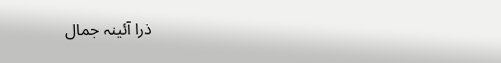ذرا آئینہ جمال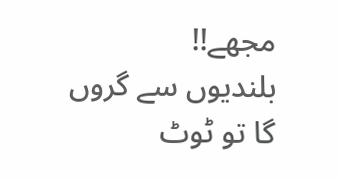مجھے!!
بلندیوں سے گروں گا تو ٹوٹ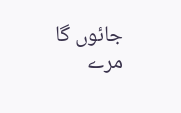جائوں گا
مرے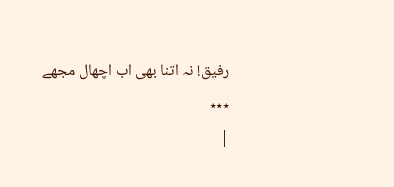رفیق! نہ اتنا بھی اب اچھال مجھے
٭٭٭
|